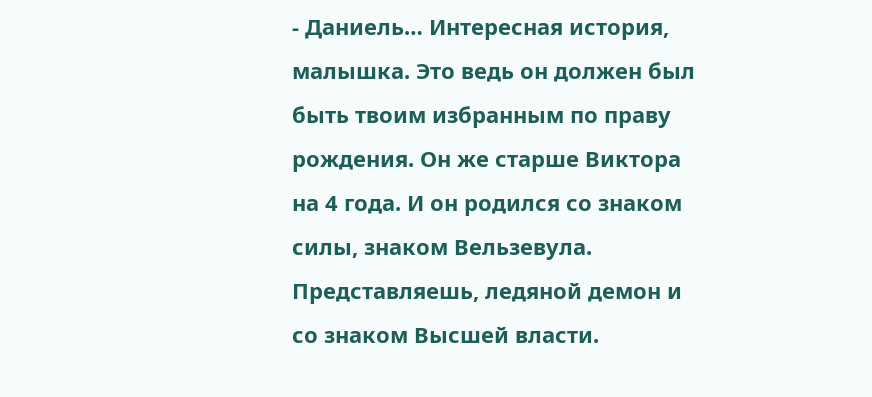- Даниель… Интересная история, малышка. Это ведь он должен был быть твоим избранным по праву рождения. Он же старше Виктора на 4 года. И он родился со знаком силы, знаком Вельзевула. Представляешь, ледяной демон и со знаком Высшей власти.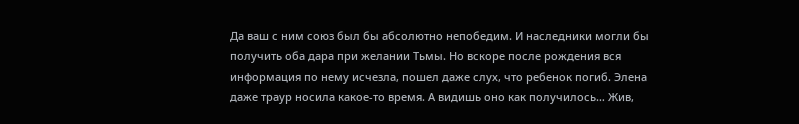Да ваш с ним союз был бы абсолютно непобедим. И наследники могли бы получить оба дара при желании Тьмы. Но вскоре после рождения вся информация по нему исчезла, пошел даже слух, что ребенок погиб. Элена даже траур носила какое-то время. А видишь оно как получилось… Жив,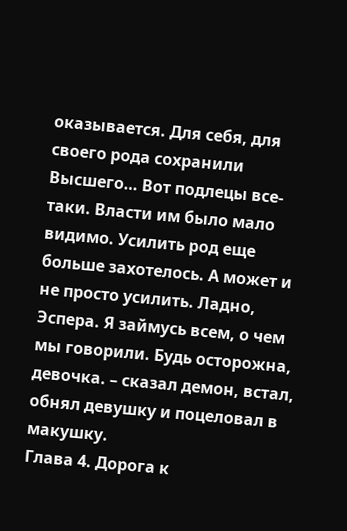оказывается. Для себя, для своего рода сохранили Высшего… Вот подлецы все-таки. Власти им было мало видимо. Усилить род еще больше захотелось. А может и не просто усилить. Ладно, Эспера. Я займусь всем, о чем мы говорили. Будь осторожна, девочка. – сказал демон, встал, обнял девушку и поцеловал в макушку.
Глава 4. Дорога к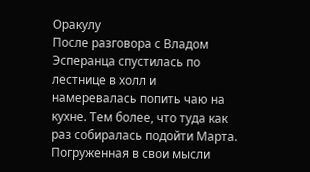Оракулу
После разговора с Владом Эсперанца спустилась по лестнице в холл и намеревалась попить чаю на кухне. Тем более, что туда как раз собиралась подойти Марта. Погруженная в свои мысли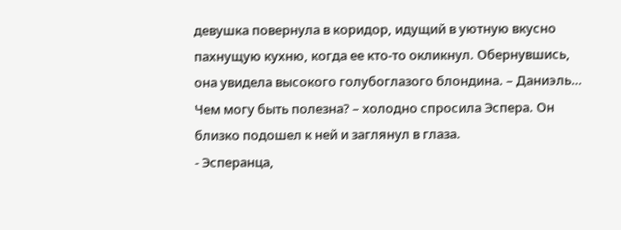девушка повернула в коридор, идущий в уютную вкусно пахнущую кухню, когда ее кто-то окликнул. Обернувшись, она увидела высокого голубоглазого блондина. – Даниэль… Чем могу быть полезна? – холодно спросила Эспера. Он близко подошел к ней и заглянул в глаза.
- Эсперанца,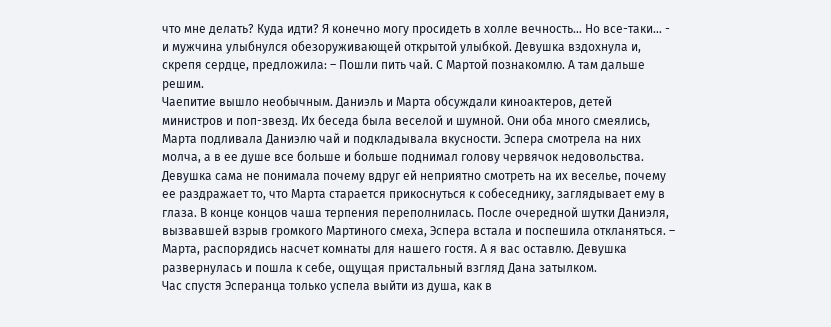что мне делать? Куда идти? Я конечно могу просидеть в холле вечность… Но все-таки… - и мужчина улыбнулся обезоруживающей открытой улыбкой. Девушка вздохнула и, скрепя сердце, предложила: – Пошли пить чай. С Мартой познакомлю. А там дальше решим.
Чаепитие вышло необычным. Даниэль и Марта обсуждали киноактеров, детей министров и поп-звезд. Их беседа была веселой и шумной. Они оба много смеялись, Марта подливала Даниэлю чай и подкладывала вкусности. Эспера смотрела на них молча, а в ее душе все больше и больше поднимал голову червячок недовольства. Девушка сама не понимала почему вдруг ей неприятно смотреть на их веселье, почему ее раздражает то, что Марта старается прикоснуться к собеседнику, заглядывает ему в глаза. В конце концов чаша терпения переполнилась. После очередной шутки Даниэля, вызвавшей взрыв громкого Мартиного смеха, Эспера встала и поспешила откланяться. – Марта, распорядись насчет комнаты для нашего гостя. А я вас оставлю. Девушка развернулась и пошла к себе, ощущая пристальный взгляд Дана затылком.
Час спустя Эсперанца только успела выйти из душа, как в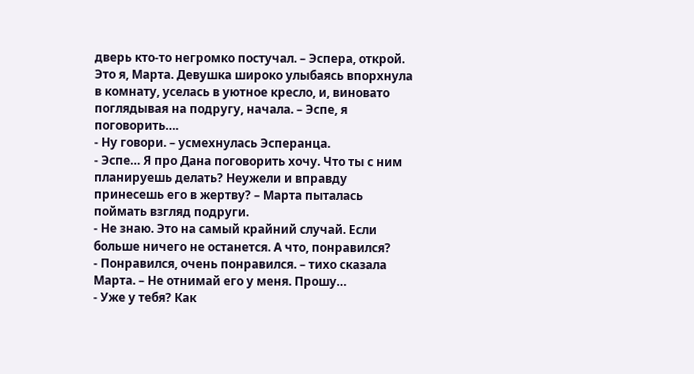дверь кто-то негромко постучал. – Эспера, открой. Это я, Марта. Девушка широко улыбаясь впорхнула в комнату, уселась в уютное кресло, и, виновато поглядывая на подругу, начала. – Эспе, я поговорить….
- Ну говори. – усмехнулась Эсперанца.
- Эспе… Я про Дана поговорить хочу. Что ты с ним планируешь делать? Неужели и вправду принесешь его в жертву? – Марта пыталась поймать взгляд подруги.
- Не знаю. Это на самый крайний случай. Если больше ничего не останется. А что, понравился?
- Понравился, очень понравился. – тихо сказала Марта. – Не отнимай его у меня. Прошу…
- Уже у тебя? Как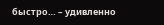быстро… – удивленно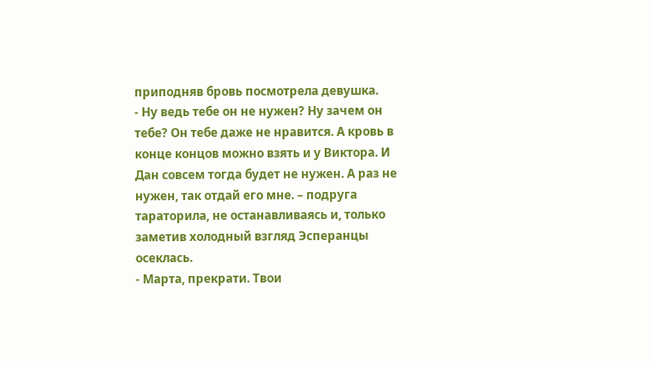приподняв бровь посмотрела девушка.
- Ну ведь тебе он не нужен? Ну зачем он тебе? Он тебе даже не нравится. А кровь в конце концов можно взять и у Виктора. И Дан совсем тогда будет не нужен. А раз не нужен, так отдай его мне. – подруга тараторила, не останавливаясь и, только заметив холодный взгляд Эсперанцы осеклась.
- Марта, прекрати. Твои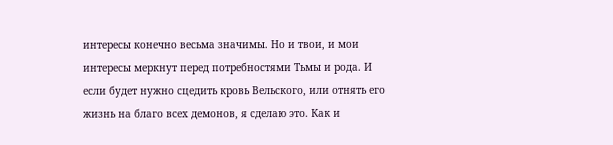интересы конечно весьма значимы. Но и твои, и мои интересы меркнут перед потребностями Тьмы и рода. И если будет нужно сцедить кровь Вельского, или отнять его жизнь на благо всех демонов, я сделаю это. Как и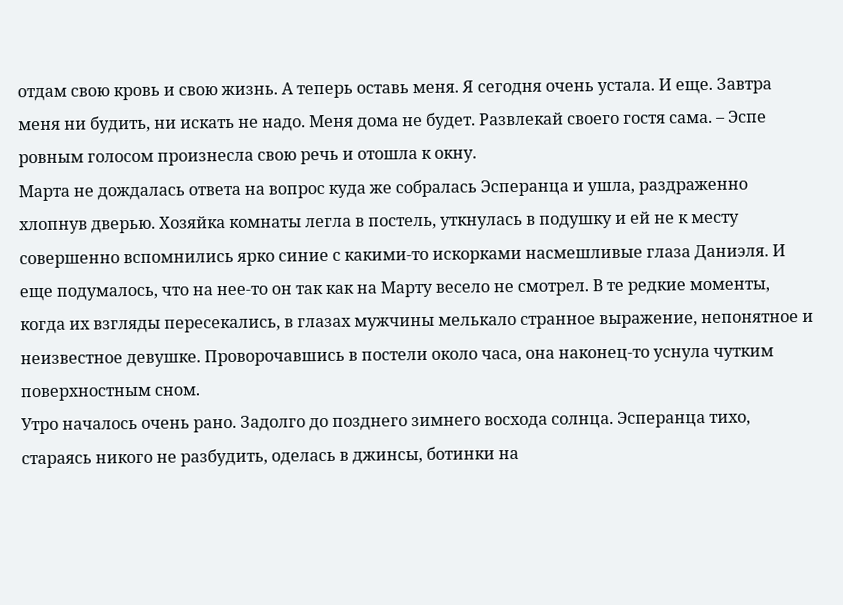отдам свою кровь и свою жизнь. А теперь оставь меня. Я сегодня очень устала. И еще. Завтра меня ни будить, ни искать не надо. Меня дома не будет. Развлекай своего гостя сама. – Эспе ровным голосом произнесла свою речь и отошла к окну.
Марта не дождалась ответа на вопрос куда же собралась Эсперанца и ушла, раздраженно хлопнув дверью. Хозяйка комнаты легла в постель, уткнулась в подушку и ей не к месту совершенно вспомнились ярко синие с какими-то искорками насмешливые глаза Даниэля. И еще подумалось, что на нее-то он так как на Марту весело не смотрел. В те редкие моменты, когда их взгляды пересекались, в глазах мужчины мелькало странное выражение, непонятное и неизвестное девушке. Проворочавшись в постели около часа, она наконец-то уснула чутким поверхностным сном.
Утро началось очень рано. Задолго до позднего зимнего восхода солнца. Эсперанца тихо, стараясь никого не разбудить, оделась в джинсы, ботинки на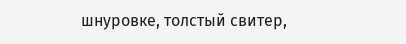шнуровке, толстый свитер,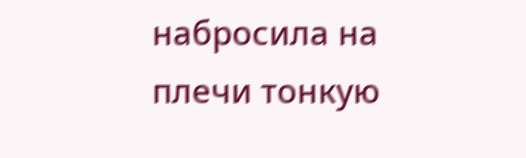набросила на плечи тонкую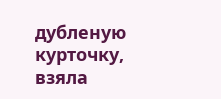дубленую курточку, взяла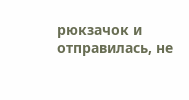рюкзачок и отправилась, не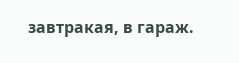завтракая, в гараж.